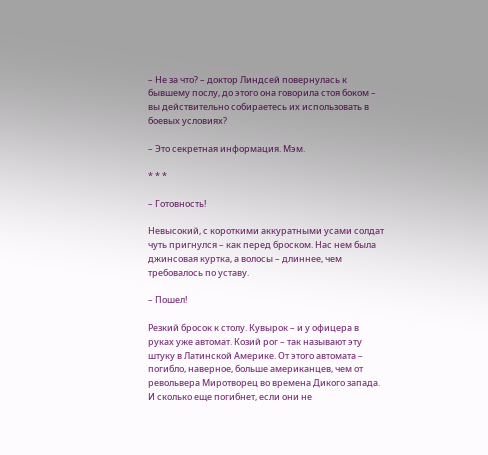– Не за что? – доктор Линдсей повернулась к бывшему послу, до этого она говорила стоя боком – вы действительно собираетесь их использовать в боевых условиях?

– Это секретная информация. Мэм.

* * *

– Готовность!

Невысокий, с короткими аккуратными усами солдат чуть пригнулся – как перед броском. Нас нем была джинсовая куртка, а волосы – длиннее, чем требовалось по уставу.

– Пошел!

Резкий бросок к столу. Кувырок – и у офицера в руках уже автомат. Козий рог – так называют эту штуку в Латинской Америке. От этого автомата – погибло, наверное, больше американцев, чем от револьвера Миротворец во времена Дикого запада. И сколько еще погибнет, если они не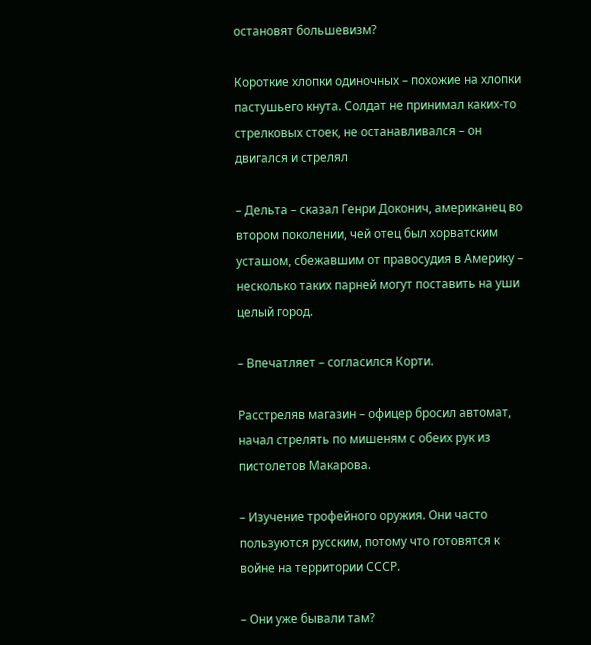остановят большевизм?

Короткие хлопки одиночных – похожие на хлопки пастушьего кнута. Солдат не принимал каких-то стрелковых стоек, не останавливался – он двигался и стрелял

– Дельта – сказал Генри Доконич, американец во втором поколении, чей отец был хорватским усташом, сбежавшим от правосудия в Америку – несколько таких парней могут поставить на уши целый город.

– Впечатляет – согласился Корти.

Расстреляв магазин – офицер бросил автомат, начал стрелять по мишеням с обеих рук из пистолетов Макарова.

– Изучение трофейного оружия. Они часто пользуются русским, потому что готовятся к войне на территории СССР.

– Они уже бывали там?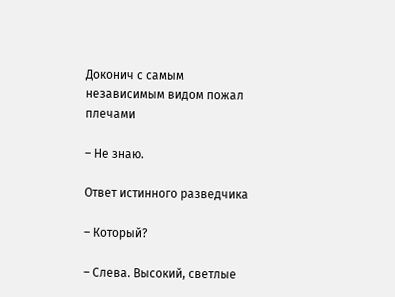Доконич с самым независимым видом пожал плечами

– Не знаю.

Ответ истинного разведчика

– Который?

– Слева. Высокий, светлые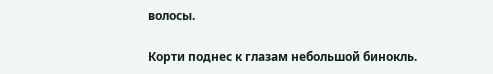волосы.

Корти поднес к глазам небольшой бинокль.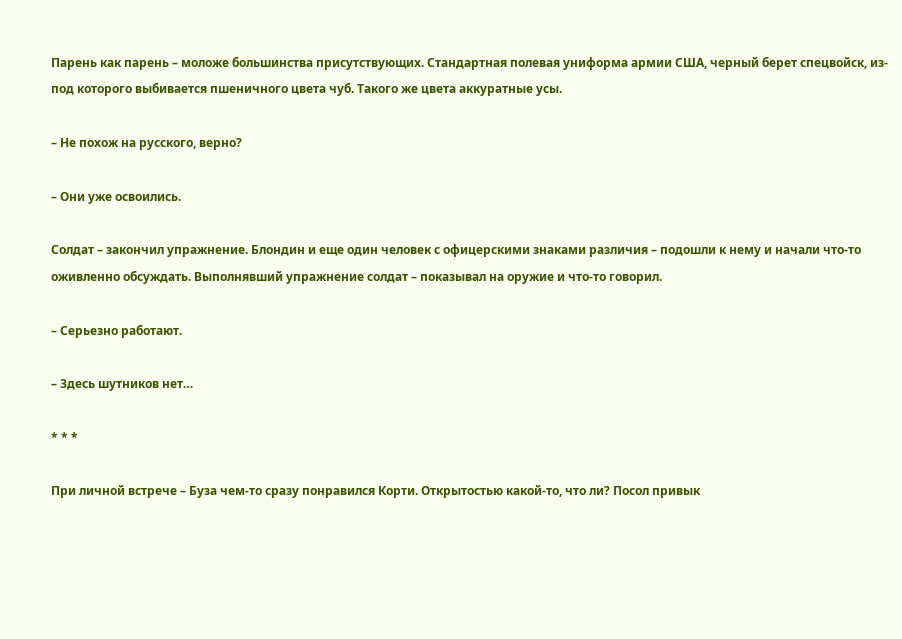Парень как парень – моложе большинства присутствующих. Стандартная полевая униформа армии США, черный берет спецвойск, из-под которого выбивается пшеничного цвета чуб. Такого же цвета аккуратные усы.

– Не похож на русского, верно?

– Они уже освоились.

Солдат – закончил упражнение. Блондин и еще один человек с офицерскими знаками различия – подошли к нему и начали что-то оживленно обсуждать. Выполнявший упражнение солдат – показывал на оружие и что-то говорил.

– Серьезно работают.

– Здесь шутников нет…

* * *

При личной встрече – Буза чем-то сразу понравился Корти. Открытостью какой-то, что ли? Посол привык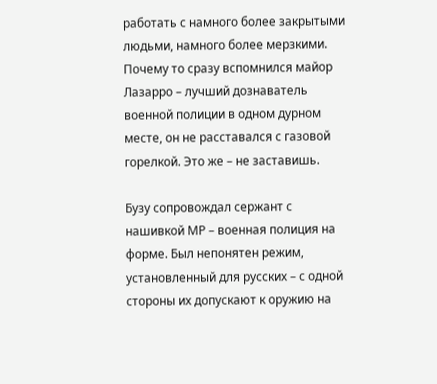работать с намного более закрытыми людьми, намного более мерзкими. Почему то сразу вспомнился майор Лазарро – лучший дознаватель военной полиции в одном дурном месте, он не расставался с газовой горелкой. Это же – не заставишь.

Бузу сопровождал сержант с нашивкой МР – военная полиция на форме. Был непонятен режим, установленный для русских – с одной стороны их допускают к оружию на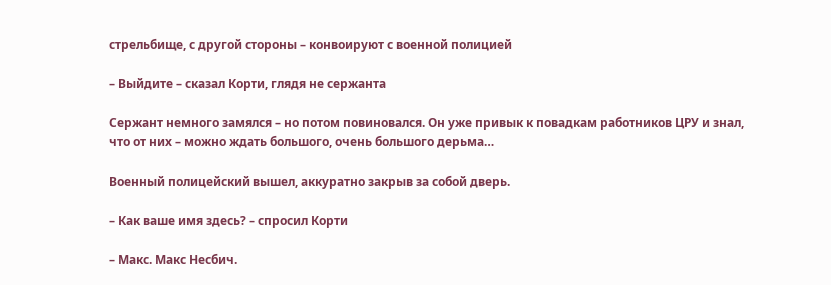стрельбище, с другой стороны – конвоируют с военной полицией

– Выйдите – сказал Корти, глядя не сержанта

Сержант немного замялся – но потом повиновался. Он уже привык к повадкам работников ЦРУ и знал, что от них – можно ждать большого, очень большого дерьма…

Военный полицейский вышел, аккуратно закрыв за собой дверь.

– Как ваше имя здесь? – спросил Корти

– Макс. Макс Несбич.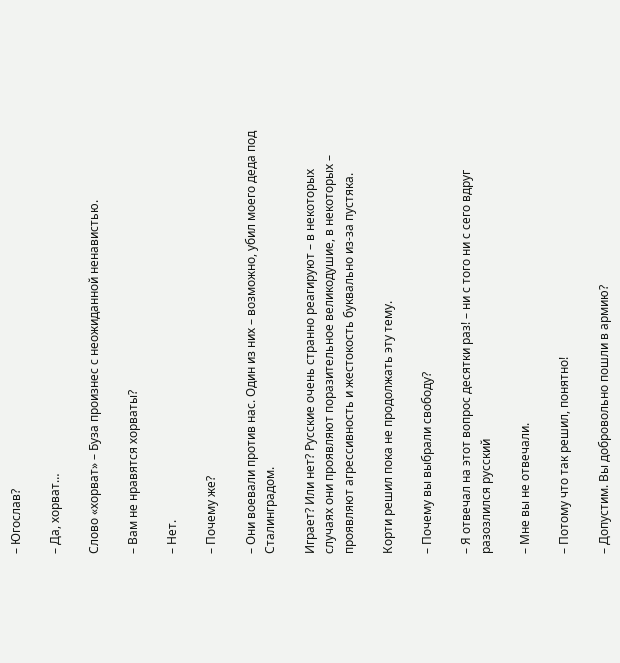– Югослав?

– Да, хорват…

Слово «хорват» – Буза произнес с неожиданной ненавистью.

– Вам не нравятся хорваты?

– Нет.

– Почему же?

– Они воевали против нас. Один из них – возможно, убил моего деда под Сталинградом.

Играет? Или нет? Русские очень странно реагируют – в некоторых случаях они проявляют поразительное великодушие, в некоторых – проявляют агрессивность и жестокость буквально из-за пустяка.

Корти решил пока не продолжать эту тему.

– Почему вы выбрали свободу?

– Я отвечал на этот вопрос десятки раз! – ни с того ни с сего вдруг разозлился русский

– Мне вы не отвечали.

– Потому что так решил, понятно!

– Допустим. Вы добровольно пошли в армию?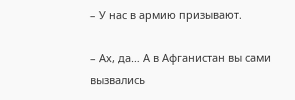– У нас в армию призывают.

– Ах, да… А в Афганистан вы сами вызвались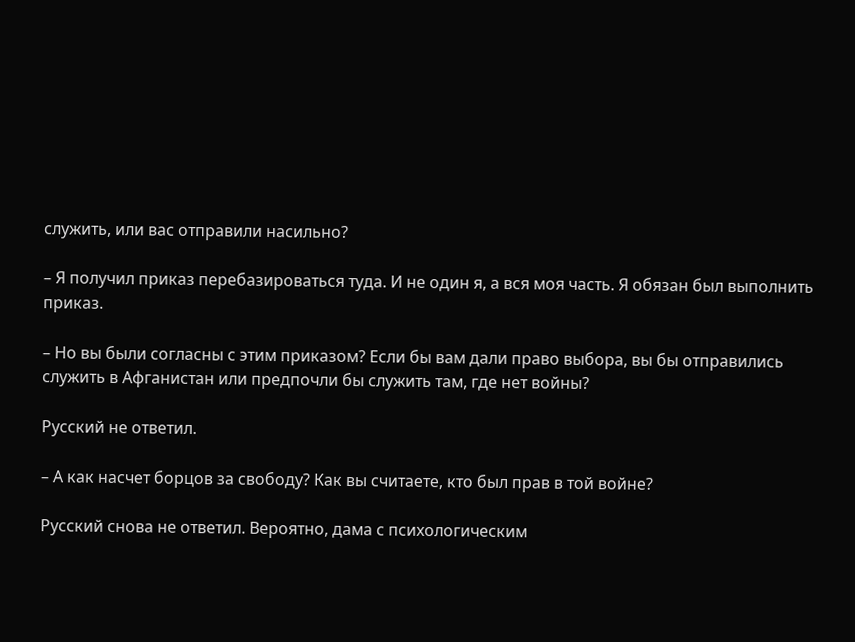служить, или вас отправили насильно?

– Я получил приказ перебазироваться туда. И не один я, а вся моя часть. Я обязан был выполнить приказ.

– Но вы были согласны с этим приказом? Если бы вам дали право выбора, вы бы отправились служить в Афганистан или предпочли бы служить там, где нет войны?

Русский не ответил.

– А как насчет борцов за свободу? Как вы считаете, кто был прав в той войне?

Русский снова не ответил. Вероятно, дама с психологическим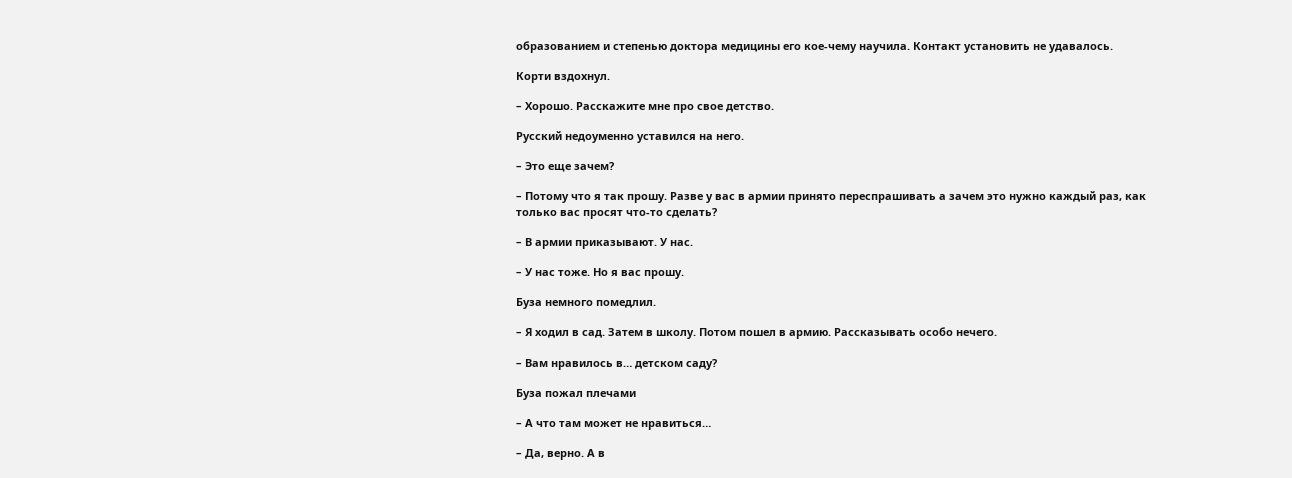образованием и степенью доктора медицины его кое-чему научила. Контакт установить не удавалось.

Корти вздохнул.

– Хорошо. Расскажите мне про свое детство.

Русский недоуменно уставился на него.

– Это еще зачем?

– Потому что я так прошу. Разве у вас в армии принято переспрашивать а зачем это нужно каждый раз, как только вас просят что-то сделать?

– В армии приказывают. У нас.

– У нас тоже. Но я вас прошу.

Буза немного помедлил.

– Я ходил в сад. Затем в школу. Потом пошел в армию. Рассказывать особо нечего.

– Вам нравилось в… детском саду?

Буза пожал плечами

– А что там может не нравиться…

– Да, верно. А в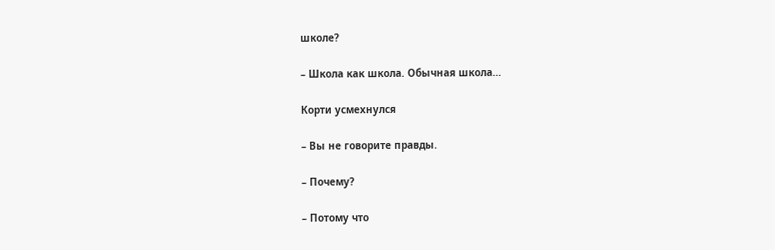школе?

– Школа как школа. Обычная школа…

Корти усмехнулся

– Вы не говорите правды.

– Почему?

– Потому что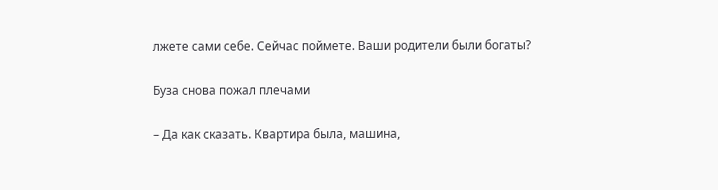лжете сами себе. Сейчас поймете. Ваши родители были богаты?

Буза снова пожал плечами

– Да как сказать. Квартира была, машина,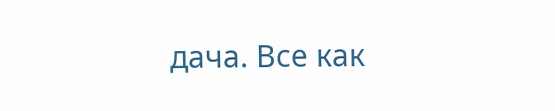дача. Все как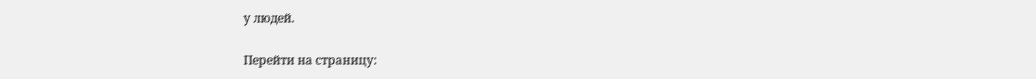у людей.

Перейти на страницу: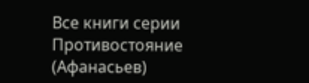Все книги серии Противостояние (Афанасьев)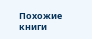Похожие книги